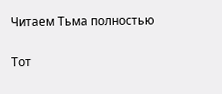Читаем Тьма полностью

Тот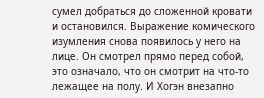сумел добраться до сложенной кровати и остановился. Выражение комического изумления снова появилось у него на лице. Он смотрел прямо перед собой, это означало, что он смотрит на что-то лежащее на полу. И Хогэн внезапно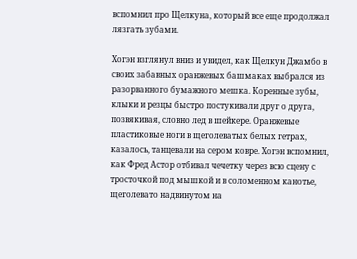вспомнил про Щелкуна, который все еще продолжал лязгать зубами.

Хогэн взглянул вниз и увидел, как Щелкун Джамбо в своих забавных оранжевых башмаках выбрался из разорванного бумажного мешка. Коренные зубы, клыки и резцы быстро постукивали друг о друга, позвякивая, словно лед в шейкере. Оранжевые пластиковые ноги в щеголеватых белых гетрах, казалось, танцевали на сером ковре. Хогэн вспомнил, как Фред Астор отбивал чечетку через всю сцену с тросточкой под мышкой и в соломенном канотье, щеголевато надвинутом на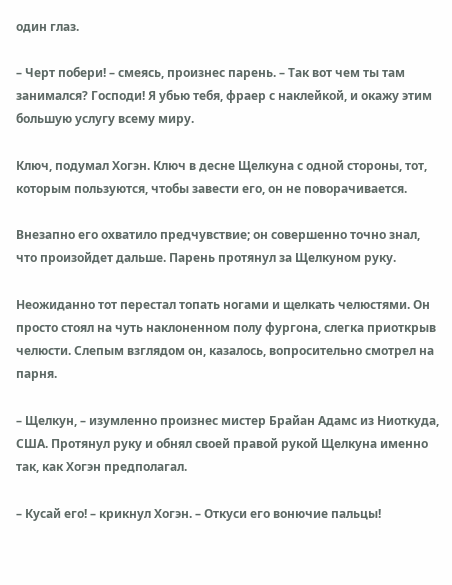один глаз.

– Черт побери! – смеясь, произнес парень. – Так вот чем ты там занимался? Господи! Я убью тебя, фраер с наклейкой, и окажу этим большую услугу всему миру.

Ключ, подумал Хогэн. Ключ в десне Щелкуна с одной стороны, тот, которым пользуются, чтобы завести его, он не поворачивается.

Внезапно его охватило предчувствие; он совершенно точно знал, что произойдет дальше. Парень протянул за Щелкуном руку.

Неожиданно тот перестал топать ногами и щелкать челюстями. Он просто стоял на чуть наклоненном полу фургона, слегка приоткрыв челюсти. Слепым взглядом он, казалось, вопросительно смотрел на парня.

– Щелкун, – изумленно произнес мистер Брайан Адамс из Ниоткуда, США. Протянул руку и обнял своей правой рукой Щелкуна именно так, как Хогэн предполагал.

– Кусай его! – крикнул Хогэн. – Откуси его вонючие пальцы!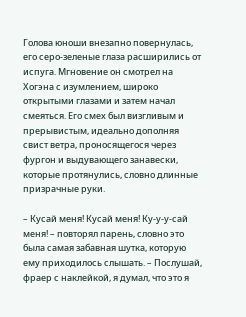Голова юноши внезапно повернулась, его серо-зеленые глаза расширились от испуга. Мгновение он смотрел на Хогэна с изумлением, широко открытыми глазами и затем начал смеяться. Его смех был визгливым и прерывистым, идеально дополняя свист ветра, проносящегося через фургон и выдувающего занавески, которые протянулись, словно длинные призрачные руки.

– Кусай меня! Кусай меня! Ку-у-у-сай меня! – повторял парень, словно это была самая забавная шутка, которую ему приходилось слышать. – Послушай, фраер с наклейкой, я думал, что это я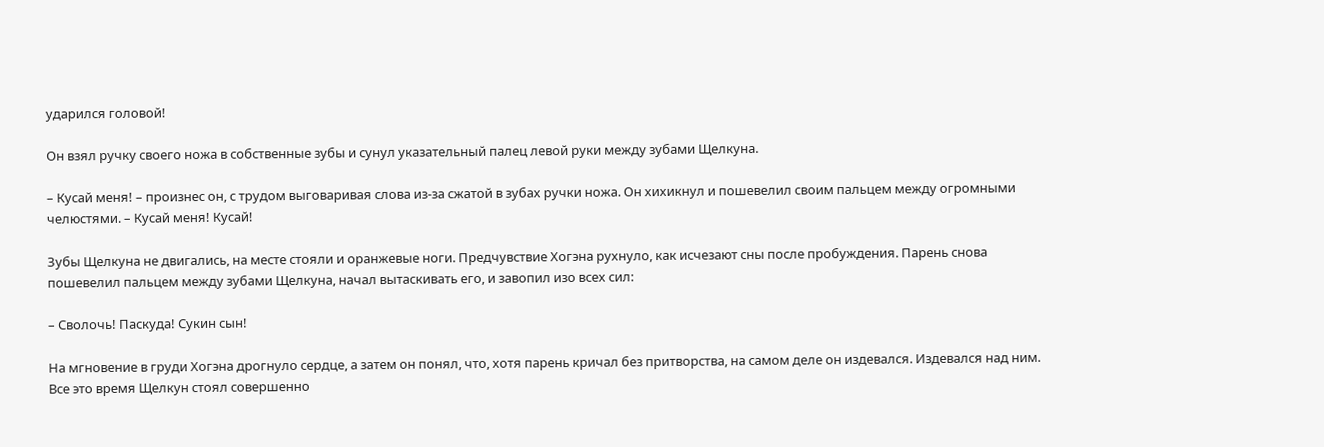ударился головой!

Он взял ручку своего ножа в собственные зубы и сунул указательный палец левой руки между зубами Щелкуна.

– Кусай меня! – произнес он, с трудом выговаривая слова из-за сжатой в зубах ручки ножа. Он хихикнул и пошевелил своим пальцем между огромными челюстями. – Кусай меня! Кусай!

Зубы Щелкуна не двигались, на месте стояли и оранжевые ноги. Предчувствие Хогэна рухнуло, как исчезают сны после пробуждения. Парень снова пошевелил пальцем между зубами Щелкуна, начал вытаскивать его, и завопил изо всех сил:

– Сволочь! Паскуда! Сукин сын!

На мгновение в груди Хогэна дрогнуло сердце, а затем он понял, что, хотя парень кричал без притворства, на самом деле он издевался. Издевался над ним. Все это время Щелкун стоял совершенно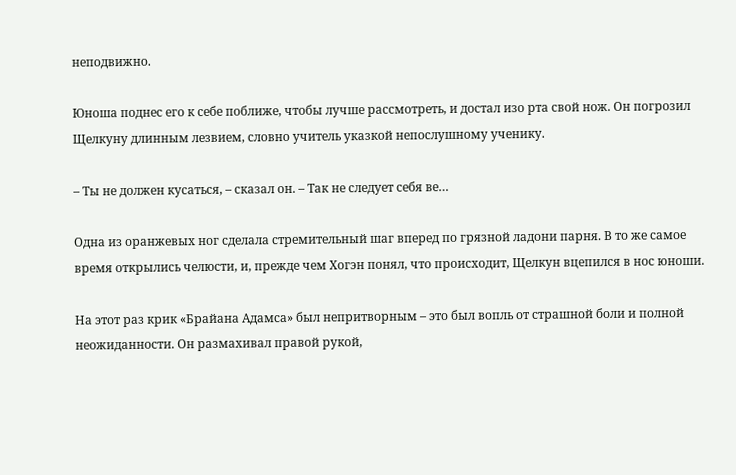неподвижно.

Юноша поднес его к себе поближе, чтобы лучше рассмотреть, и достал изо рта свой нож. Он погрозил Щелкуну длинным лезвием, словно учитель указкой непослушному ученику.

– Ты не должен кусаться, – сказал он. – Так не следует себя ве…

Одна из оранжевых ног сделала стремительный шаг вперед по грязной ладони парня. В то же самое время открылись челюсти, и, прежде чем Хогэн понял, что происходит, Щелкун вцепился в нос юноши.

На этот раз крик «Брайана Адамса» был непритворным – это был вопль от страшной боли и полной неожиданности. Он размахивал правой рукой,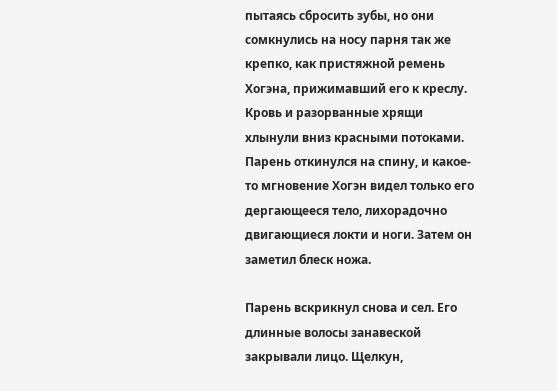пытаясь сбросить зубы, но они сомкнулись на носу парня так же крепко, как пристяжной ремень Хогэна, прижимавший его к креслу. Кровь и разорванные хрящи хлынули вниз красными потоками. Парень откинулся на спину, и какое-то мгновение Хогэн видел только его дергающееся тело, лихорадочно двигающиеся локти и ноги. Затем он заметил блеск ножа.

Парень вскрикнул снова и сел. Его длинные волосы занавеской закрывали лицо. Щелкун,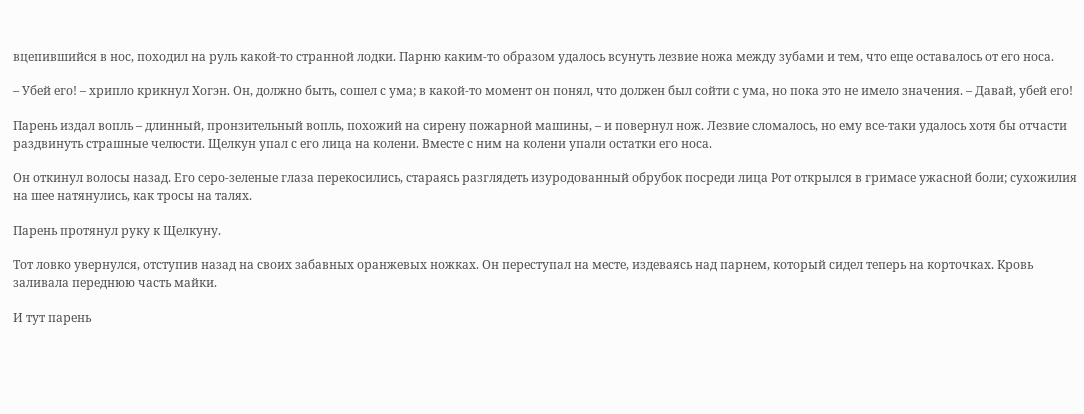вцепившийся в нос, походил на руль какой-то странной лодки. Парню каким-то образом удалось всунуть лезвие ножа между зубами и тем, что еще оставалось от его носа.

– Убей его! – хрипло крикнул Хогэн. Он, должно быть, сошел с ума; в какой-то момент он понял, что должен был сойти с ума, но пока это не имело значения. – Давай, убей его!

Парень издал вопль – длинный, пронзительный вопль, похожий на сирену пожарной машины, – и повернул нож. Лезвие сломалось, но ему все-таки удалось хотя бы отчасти раздвинуть страшные челюсти. Щелкун упал с его лица на колени. Вместе с ним на колени упали остатки его носа.

Он откинул волосы назад. Его серо-зеленые глаза перекосились, стараясь разглядеть изуродованный обрубок посреди лица Рот открылся в гримасе ужасной боли; сухожилия на шее натянулись, как тросы на талях.

Парень протянул руку к Щелкуну.

Тот ловко увернулся, отступив назад на своих забавных оранжевых ножках. Он переступал на месте, издеваясь над парнем, который сидел теперь на корточках. Кровь заливала переднюю часть майки.

И тут парень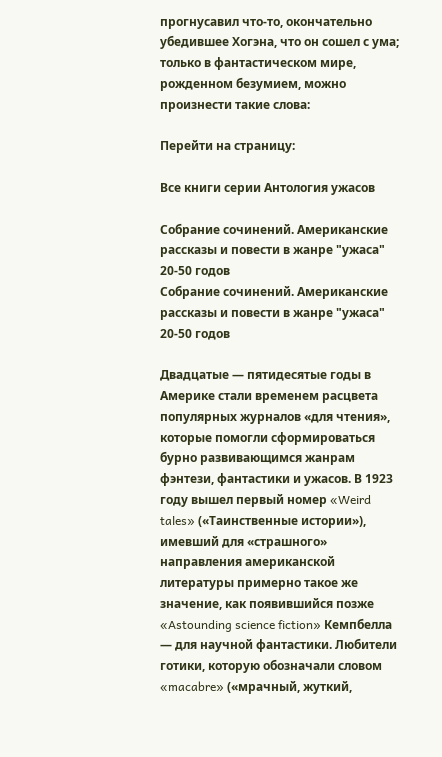прогнусавил что-то, окончательно убедившее Хогэна, что он сошел с ума; только в фантастическом мире, рожденном безумием, можно произнести такие слова:

Перейти на страницу:

Все книги серии Антология ужасов

Собрание сочинений. Американские рассказы и повести в жанре "ужаса" 20-50 годов
Собрание сочинений. Американские рассказы и повести в жанре "ужаса" 20-50 годов

Двадцатые — пятидесятые годы в Америке стали временем расцвета популярных журналов «для чтения», которые помогли сформироваться бурно развивающимся жанрам фэнтези, фантастики и ужасов. В 1923 году вышел первый номер «Weird tales» («Таинственные истории»), имевший для «страшного» направления американской литературы примерно такое же значение, как появившийся позже «Astounding science fiction» Кемпбелла — для научной фантастики. Любители готики, которую обозначали словом «macabre» («мрачный, жуткий,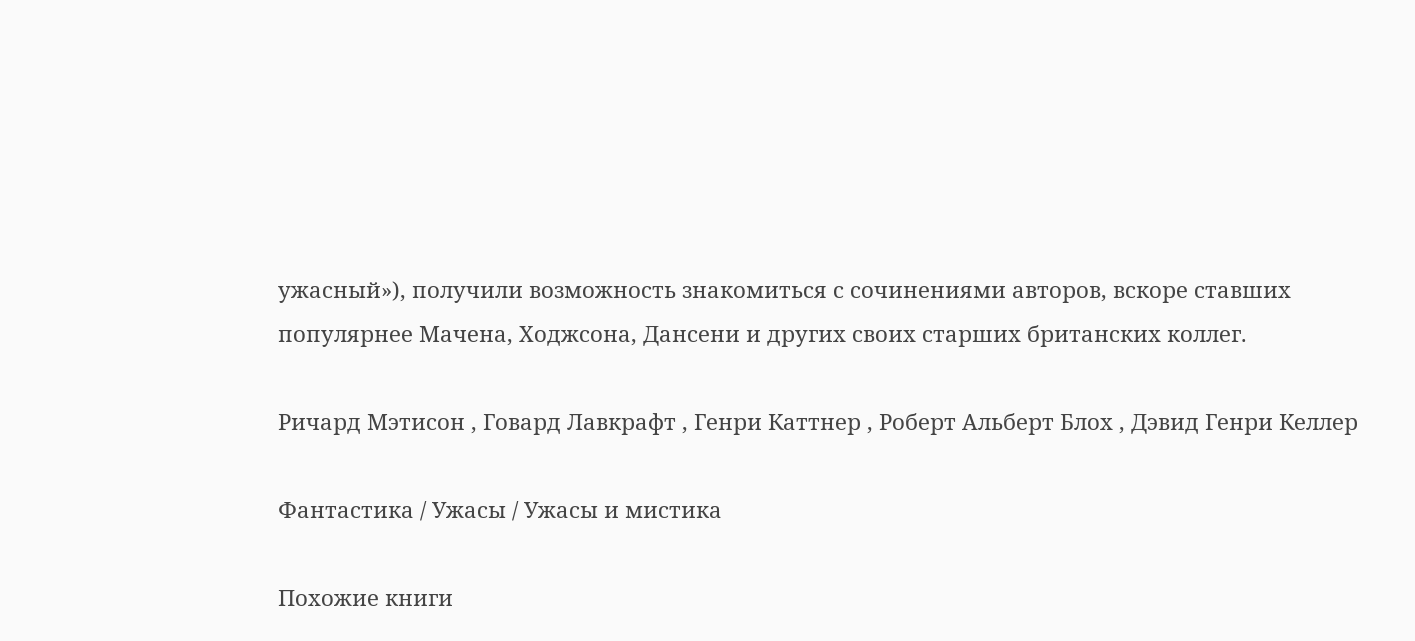ужасный»), получили возможность знакомиться с сочинениями авторов, вскоре ставших популярнее Мачена, Ходжсона, Дансени и других своих старших британских коллег.

Ричард Мэтисон , Говард Лавкрафт , Генри Каттнер , Роберт Альберт Блох , Дэвид Генри Келлер

Фантастика / Ужасы / Ужасы и мистика

Похожие книги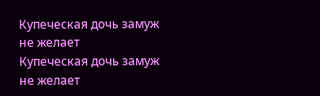Купеческая дочь замуж не желает
Купеческая дочь замуж не желает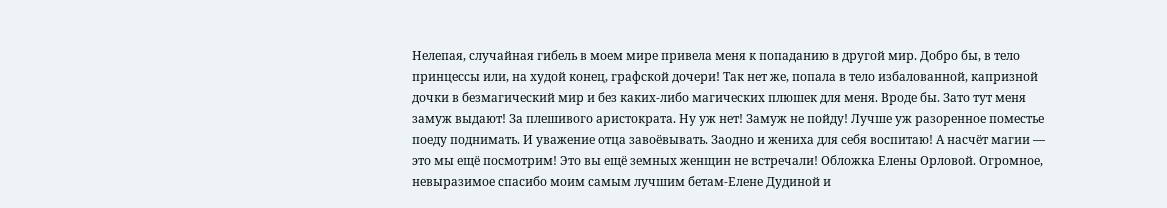Нелепая, случайная гибель в моем мире привела меня к попаданию в другой мир. Добро бы, в тело принцессы или, на худой конец, графской дочери! Так нет же, попала в тело избалованной, капризной дочки в безмагический мир и без каких-либо магических плюшек для меня. Вроде бы. Зато тут меня замуж выдают! За плешивого аристократа. Ну уж нет! Замуж не пойду! Лучше уж разоренное поместье поеду поднимать. И уважение отца завоёвывать. Заодно и жениха для себя воспитаю! А насчёт магии — это мы ещё посмотрим! Это вы ещё земных женщин не встречали! Обложка Елены Орловой. Огромное, невыразимое спасибо моим самым лучшим бетам-Елене Дудиной и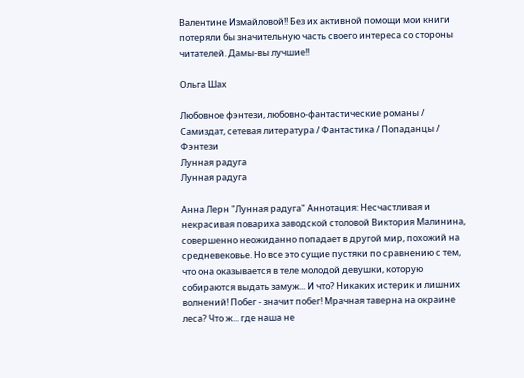Валентине Измайловой!! Без их активной помощи мои книги потеряли бы значительную часть своего интереса со стороны читателей. Дамы-вы лучшие!!

Ольга Шах

Любовное фэнтези, любовно-фантастические романы / Самиздат, сетевая литература / Фантастика / Попаданцы / Фэнтези
Лунная радуга
Лунная радуга

Анна Лерн "Лунная радуга" Аннотация: Несчастливая и некрасивая повариха заводской столовой Виктория Малинина, совершенно неожиданно попадает в другой мир, похожий на средневековье. Но все это сущие пустяки по сравнению с тем, что она оказывается в теле молодой девушки, которую собираются выдать замуж... И что? Никаких истерик и лишних волнений! Побег - значит побег! Мрачная таверна на окраине леса? Что ж... где наша не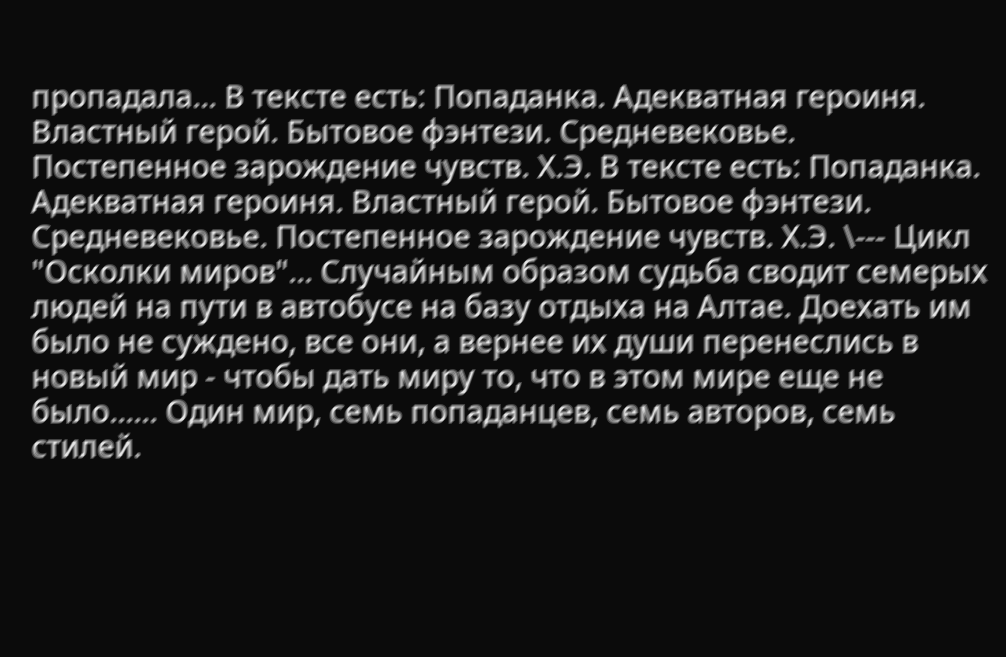пропадала... В тексте есть: Попаданка. Адекватная героиня. Властный герой. Бытовое фэнтези. Средневековье. Постепенное зарождение чувств. Х.Э. В тексте есть: Попаданка. Адекватная героиня. Властный герой. Бытовое фэнтези. Средневековье. Постепенное зарождение чувств. Х.Э. \--- Цикл "Осколки миров"... Случайным образом судьба сводит семерых людей на пути в автобусе на базу отдыха на Алтае. Доехать им было не суждено, все они, а вернее их души перенеслись в новый мир - чтобы дать миру то, что в этом мире еще не было...... Один мир, семь попаданцев, семь авторов, семь стилей.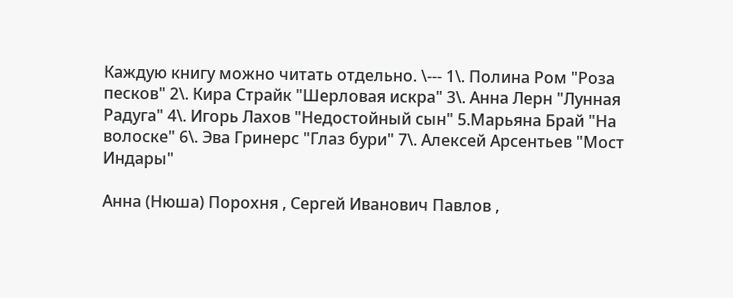Каждую книгу можно читать отдельно. \--- 1\. Полина Ром "Роза песков" 2\. Кира Страйк "Шерловая искра" 3\. Анна Лерн "Лунная Радуга" 4\. Игорь Лахов "Недостойный сын" 5.Марьяна Брай "На волоске" 6\. Эва Гринерс "Глаз бури" 7\. Алексей Арсентьев "Мост Индары"

Анна (Нюша) Порохня , Сергей Иванович Павлов ,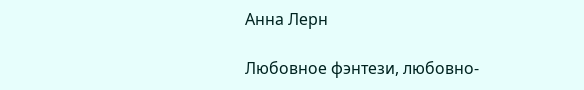Анна Лерн

Любовное фэнтези, любовно-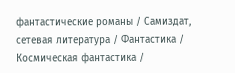фантастические романы / Самиздат, сетевая литература / Фантастика / Космическая фантастика /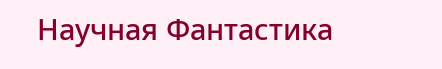Научная Фантастика